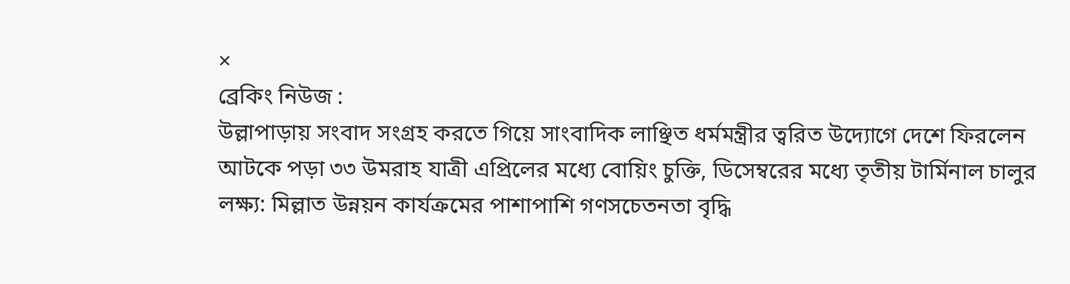×
ব্রেকিং নিউজ :
উল্লাপাড়ায় সংবাদ সংগ্রহ করতে গিয়ে সাংবাদিক লাঞ্ছিত ধর্মমন্ত্রীর ত্বরিত উদ্যোগে দেশে ফিরলেন আটকে পড়া ৩৩ উমরাহ যাত্রী এপ্রিলের মধ্যে বোয়িং চুক্তি, ডিসেম্বরের মধ্যে তৃতীয় টার্মিনাল চালুর লক্ষ্য: মিল্লাত উন্নয়ন কার্যক্রমের পাশাপাশি গণসচেতনতা বৃদ্ধি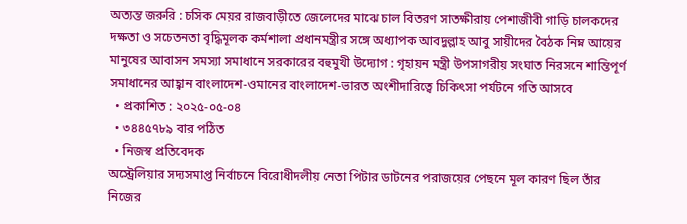অত্যন্ত জরুরি : চসিক মেয়র রাজবাড়ীতে জেলেদের মাঝে চাল বিতরণ সাতক্ষীরায় পেশাজীবী গাড়ি চালকদের দক্ষতা ও সচেতনতা বৃদ্ধিমূলক কর্মশালা প্রধানমন্ত্রীর সঙ্গে অধ্যাপক আবদুল্লাহ আবু সায়ীদের বৈঠক নিম্ন আয়ের মানুষের আবাসন সমস্যা সমাধানে সরকারের বহুমুখী উদ্যোগ : গৃহায়ন মন্ত্রী উপসাগরীয় সংঘাত নিরসনে শান্তিপূর্ণ সমাধানের আহ্বান বাংলাদেশ-ওমানের বাংলাদেশ-ভারত অংশীদারিত্বে চিকিৎসা পর্যটনে গতি আসবে
  • প্রকাশিত : ২০২৫-০৫-০৪
  • ৩৪৪৫৭৮৯ বার পঠিত
  • নিজস্ব প্রতিবেদক
অস্ট্রেলিয়ার সদ্যসমাপ্ত নির্বাচনে বিরোধীদলীয় নেতা পিটার ডাটনের পরাজয়ের পেছনে মূল কারণ ছিল তাঁর নিজের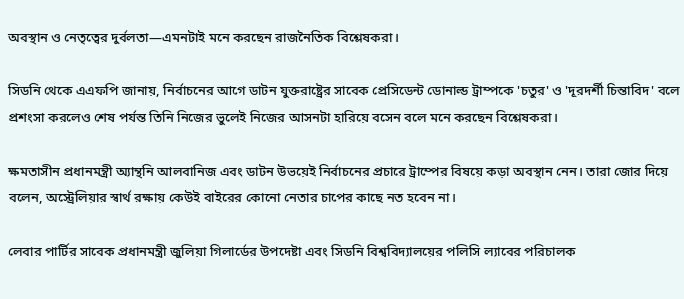অবস্থান ও নেতৃত্বের দুর্বলতা—এমনটাই মনে করছেন রাজনৈতিক বিশ্লেষকরা।

সিডনি থেকে এএফপি জানায়, নির্বাচনের আগে ডাটন যুক্তরাষ্ট্রের সাবেক প্রেসিডেন্ট ডোনাল্ড ট্রাম্পকে 'চতুর' ও 'দূরদর্শী চিন্তাবিদ' বলে প্রশংসা করলেও শেষ পর্যন্ত তিনি নিজের ভুলেই নিজের আসনটা হারিয়ে বসেন বলে মনে করছেন বিশ্লেষকরা।

ক্ষমতাসীন প্রধানমন্ত্রী অ্যান্থনি আলবানিজ এবং ডাটন উভয়েই নির্বাচনের প্রচারে ট্রাম্পের বিষয়ে কড়া অবস্থান নেন। তারা জোর দিয়ে বলেন, অস্ট্রেলিয়ার স্বার্থ রক্ষায় কেউই বাইরের কোনো নেতার চাপের কাছে নত হবেন না।

লেবার পার্টির সাবেক প্রধানমন্ত্রী জুলিয়া গিলার্ডের উপদেষ্টা এবং সিডনি বিশ্ববিদ্যালয়ের পলিসি ল্যাবের পরিচালক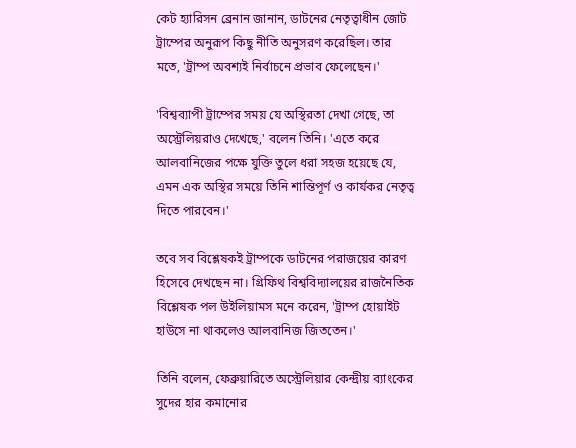কেট হ্যারিসন ব্রেনান জানান, ডাটনের নেতৃত্বাধীন জোট ট্রাম্পের অনুরূপ কিছু নীতি অনুসরণ করেছিল। তার মতে, 'ট্রাম্প অবশ্যই নির্বাচনে প্রভাব ফেলেছেন।'

'বিশ্বব্যাপী ট্রাম্পের সময় যে অস্থিরতা দেখা গেছে, তা অস্ট্রেলিয়রাও দেখেছে,' বলেন তিনি। 'এতে করে আলবানিজের পক্ষে যুক্তি তুলে ধরা সহজ হয়েছে যে, এমন এক অস্থির সময়ে তিনি শান্তিপূর্ণ ও কার্যকর নেতৃত্ব দিতে পারবেন।'

তবে সব বিশ্লেষকই ট্রাম্পকে ডাটনের পরাজয়ের কারণ হিসেবে দেখছেন না। গ্রিফিথ বিশ্ববিদ্যালয়ের রাজনৈতিক বিশ্লেষক পল উইলিয়ামস মনে করেন, 'ট্রাম্প হোয়াইট হাউসে না থাকলেও আলবানিজ জিততেন।'

তিনি বলেন, ফেব্রুয়ারিতে অস্ট্রেলিয়ার কেন্দ্রীয় ব্যাংকের সুদের হার কমানোর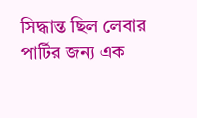সিদ্ধান্ত ছিল লেবার পার্টির জন্য এক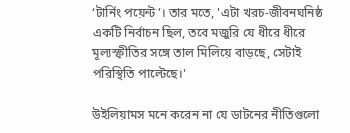‘টার্নিং পয়েন্ট’। তার মতে, 'এটা খরচ-জীবনঘনিষ্ঠ একটি নির্বাচন ছিল, তবে মজুরি যে ধীরে ধীরে মূল্যস্ফীতির সঙ্গে তাল মিলিয়ে বাড়ছে, সেটাই পরিস্থিতি পাল্টেছে।'

উইলিয়ামস মনে করেন না যে ডাটনের নীতিগুলো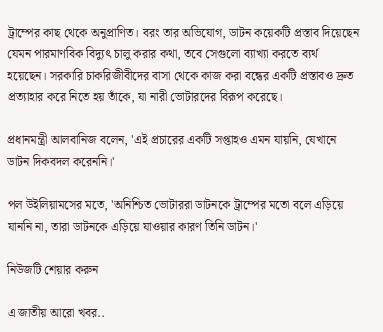ট্রাম্পের কাছ থেকে অনুপ্রাণিত। বরং তার অভিযোগ, ডাটন কয়েকটি প্রস্তাব দিয়েছেন যেমন পারমাণবিক বিদ্যুৎ চালু করার কথা, তবে সেগুলো ব্যাখ্যা করতে ব্যর্থ হয়েছেন। সরকারি চাকরিজীবীদের বাসা থেকে কাজ করা বন্ধের একটি প্রস্তাবও দ্রুত প্রত্যাহার করে নিতে হয় তাঁকে, যা নারী ভোটারদের বিরূপ করেছে।

প্রধানমন্ত্রী আলবানিজ বলেন, 'এই প্রচারের একটি সপ্তাহও এমন যায়নি, যেখানে ডাটন দিকবদল করেননি।'

পল উইলিয়ামসের মতে, 'অনিশ্চিত ভোটাররা ডাটনকে ট্রাম্পের মতো বলে এড়িয়ে যাননি না, তারা ডাটনকে এড়িয়ে যাওয়ার কারণ তিনি ডাটন।'

নিউজটি শেয়ার করুন

এ জাতীয় আরো খবর..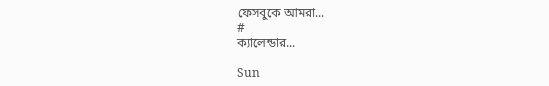ফেসবুকে আমরা...
#
ক্যালেন্ডার...

Sun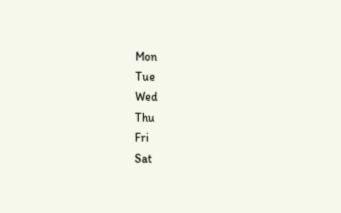Mon
Tue
Wed
Thu
Fri
Sat